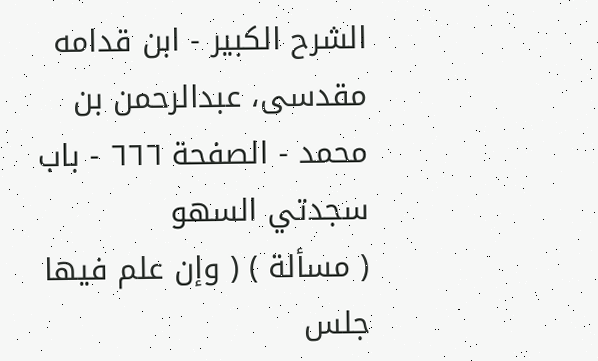الشرح الکبير - ابن قدامه مقدسی، عبدالرحمن بن محمد - الصفحة ٦٦٦ - باب سجدتي السهو
( مسألة ) ( وإن علم فيها جلس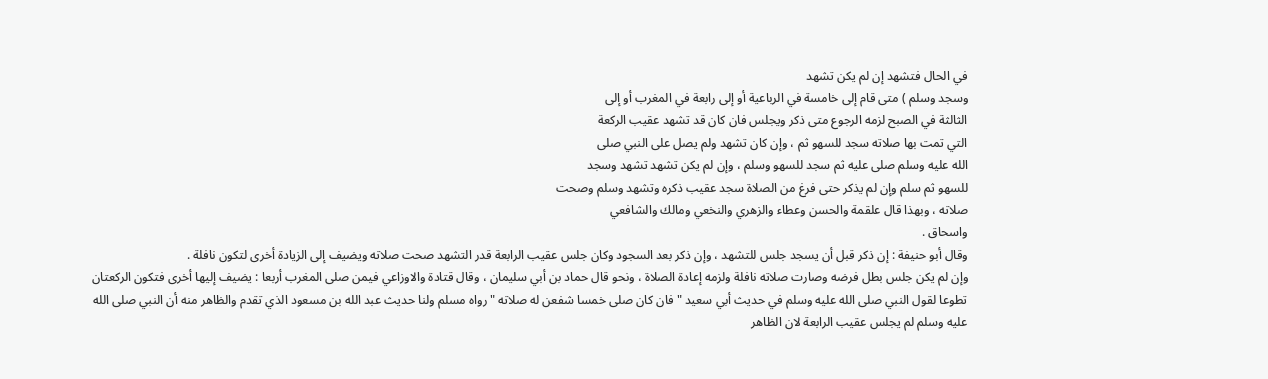في الحال فتشهد إن لم يكن تشهد
وسجد وسلم ) متى قام إلى خامسة في الرباعية أو إلى رابعة في المغرب أو إلى
الثالثة في الصبح لزمه الرجوع متى ذكر ويجلس فان كان قد تشهد عقيب الركعة
التي تمت بها صلاته سجد للسهو ثم ، وإن كان تشهد ولم يصل على النبي صلى
الله عليه وسلم صلى عليه ثم سجد للسهو وسلم ، وإن لم يكن تشهد تشهد وسجد
للسهو ثم سلم وإن لم يذكر حتى فرغ من الصلاة سجد عقيب ذكره وتشهد وسلم وصحت
صلاته ، وبهذا قال علقمة والحسن وعطاء والزهري والنخعي ومالك والشافعي
واسحاق .
وقال أبو حنيفة : إن ذكر قبل أن يسجد جلس للتشهد ، وإن ذكر بعد السجود وكان جلس عقيب الرابعة قدر التشهد صحت صلاته ويضيف إلى الزيادة أخرى لتكون نافلة .
وإن لم يكن جلس بطل فرضه وصارت صلاته نافلة ولزمه إعادة الصلاة ، ونحو قال حماد بن أبي سليمان ، وقال قتادة والاوزاعي فيمن صلى المغرب أربعا : يضيف إليها أخرى فتكون الركعتان تطوعا لقول النبي صلى الله عليه وسلم في حديث أبي سعيد " فان كان صلى خمسا شفعن له صلاته " رواه مسلم ولنا حديث عبد الله بن مسعود الذي تقدم والظاهر منه أن النبي صلى الله عليه وسلم لم يجلس عقيب الرابعة لان الظاهر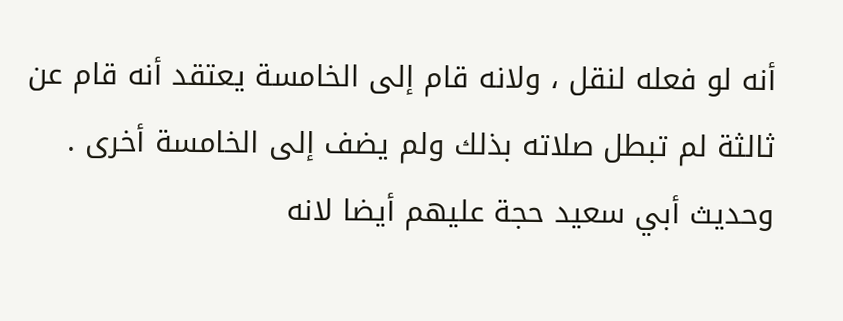أنه لو فعله لنقل ، ولانه قام إلى الخامسة يعتقد أنه قام عن ثالثة لم تبطل صلاته بذلك ولم يضف إلى الخامسة أخرى .
وحديث أبي سعيد حجة عليهم أيضا لانه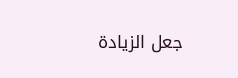جعل الزيادة